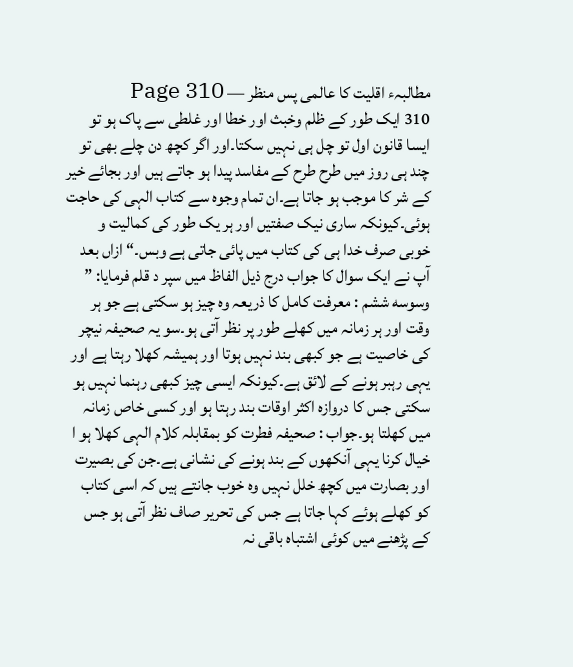مطالبہء اقلیت کا عالمی پس منظر — Page 310
310 ایک طور کے ظلم وخبث اور خطا اور غلطی سے پاک ہو تو ایسا قانون اول تو چل ہی نہیں سکتا۔اور اگر کچھ دن چلے بھی تو چند ہی روز میں طرح طرح کے مفاسد پیدا ہو جاتے ہیں اور بجائے خیر کے شر کا موجب ہو جاتا ہے۔ان تمام وجوہ سے کتاب الہی کی حاجت ہوئی۔کیونکہ ساری نیک صفتیں اور ہر یک طور کی کمالیت و خوبی صرف خدا ہی کی کتاب میں پائی جاتی ہے وبس۔“ ازاں بعد آپ نے ایک سوال کا جواب درج ذیل الفاظ میں سپر د قلم فرمایا: ” وسوسه ششم : معرفت کامل کا ذریعہ وہ چیز ہو سکتی ہے جو ہر وقت اور ہر زمانہ میں کھلے طور پر نظر آتی ہو۔سو یہ صحیفہ نیچر کی خاصیت ہے جو کبھی بند نہیں ہوتا اور ہمیشہ کھلا رہتا ہے اور یہی رہبر ہونے کے لائق ہے۔کیونکہ ایسی چیز کبھی رہنما نہیں ہو سکتی جس کا دروازہ اکثر اوقات بند رہتا ہو اور کسی خاص زمانہ میں کھلتا ہو۔جواب : صحیفہ فطرت کو بمقابلہ کلام الہی کھلا ہو ا خیال کرنا یہی آنکھوں کے بند ہونے کی نشانی ہے۔جن کی بصیرت اور بصارت میں کچھ خلل نہیں وہ خوب جانتے ہیں کہ اسی کتاب کو کھلے ہوئے کہا جاتا ہے جس کی تحریر صاف نظر آتی ہو جس کے پڑھنے میں کوئی اشتباہ باقی نہ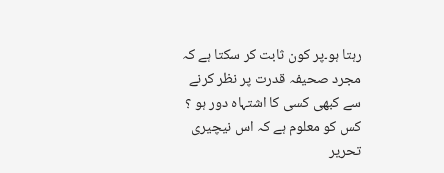رہتا ہو۔پر کون ثابت کر سکتا ہے کہ مجرد صحیفہ قدرت پر نظر کرنے سے کبھی کسی کا اشتہاہ دور ہو ؟ کس کو معلوم ہے کہ اس نیچیری تحریر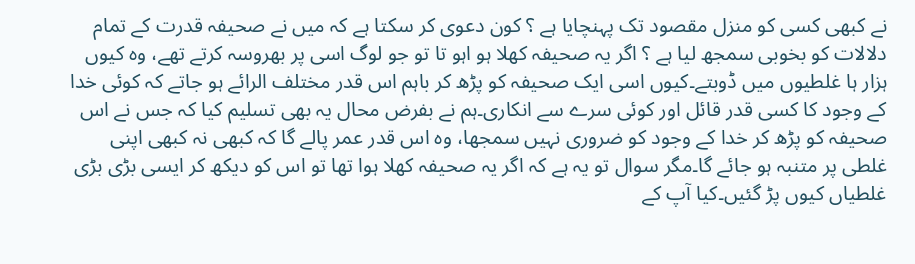نے کبھی کسی کو منزل مقصود تک پہنچایا ہے ؟ کون دعوی کر سکتا ہے کہ میں نے صحیفہ قدرت کے تمام دلالات کو بخوبی سمجھ لیا ہے ؟ اگر یہ صحیفہ کھلا ہو اہو تا تو جو لوگ اسی پر بھروسہ کرتے تھے، وہ کیوں ہزار ہا غلطیوں میں ڈوبتے۔کیوں اسی ایک صحیفہ کو پڑھ کر باہم اس قدر مختلف الرائے ہو جاتے کہ کوئی خدا کے وجود کا کسی قدر قائل اور کوئی سرے سے انکاری۔ہم نے بفرض محال یہ بھی تسلیم کیا کہ جس نے اس صحیفہ کو پڑھ کر خدا کے وجود کو ضروری نہیں سمجھا، وہ اس قدر عمر پالے گا کہ کبھی نہ کبھی اپنی غلطی پر متنبہ ہو جائے گا۔مگر سوال تو یہ ہے کہ اگر یہ صحیفہ کھلا ہوا تھا تو اس کو دیکھ کر ایسی بڑی بڑی غلطیاں کیوں پڑ گئیں۔کیا آپ کے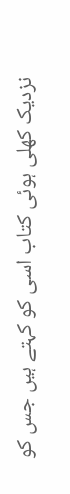نزدیک کھلی ہوئی کتاب اسی کو کہتے ہیں جس کو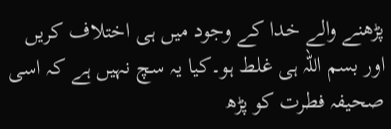پڑھنے والے خدا کے وجود میں ہی اختلاف کریں اور بسم اللہ ہی غلط ہو۔کیا یہ سچ نہیں ہے کہ اسی صحیفہ فطرت کو پڑھ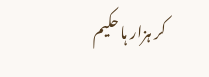کر ہزار ہا حکیم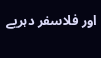اور فلاسفر دہریے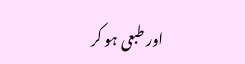اور طبعی ہو کر